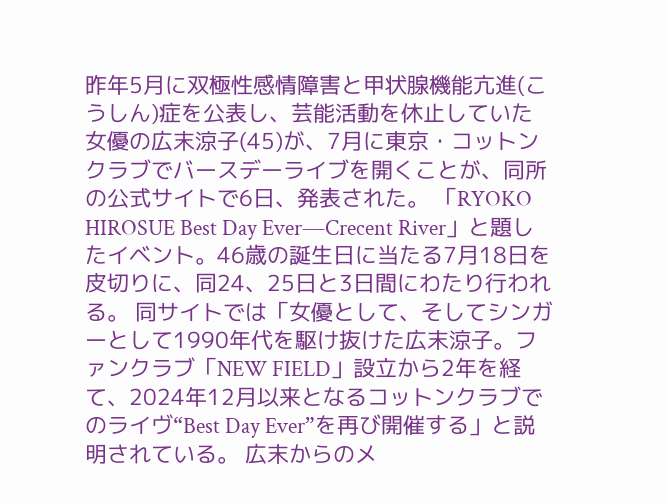昨年5月に双極性感情障害と甲状腺機能亢進(こうしん)症を公表し、芸能活動を休止していた女優の広末涼子(45)が、7月に東京・コットンクラブでバースデーライブを開くことが、同所の公式サイトで6日、発表された。 「RYOKO HIROSUE Best Day Ever―Crecent River」と題したイベント。46歳の誕生日に当たる7月18日を皮切りに、同24、25日と3日間にわたり行われる。 同サイトでは「女優として、そしてシンガーとして1990年代を駆け抜けた広末涼子。ファンクラブ「NEW FIELD」設立から2年を経て、2024年12月以来となるコットンクラブでのライヴ“Best Day Ever”を再び開催する」と説明されている。 広末からのメ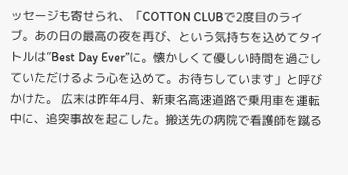ッセージも寄せられ、「COTTON CLUBで2度目のライブ。あの日の最高の夜を再び、という気持ちを込めてタイトルは”Best Day Ever”に。懐かしくて優しい時間を過ごしていただけるよう心を込めて。お待ちしています」と呼びかけた。 広末は昨年4月、新東名高速道路で乗用車を運転中に、追突事故を起こした。搬送先の病院で看護師を蹴る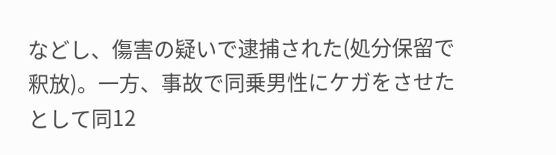などし、傷害の疑いで逮捕された(処分保留で釈放)。一方、事故で同乗男性にケガをさせたとして同12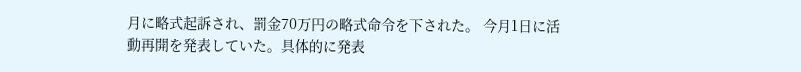月に略式起訴され、罰金70万円の略式命令を下された。 今月1日に活動再開を発表していた。具体的に発表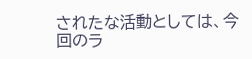されたな活動としては、今回のラ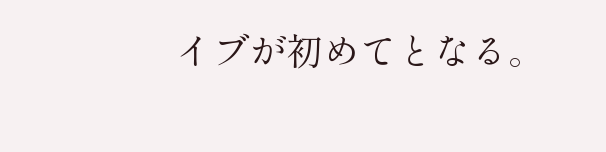イブが初めてとなる。